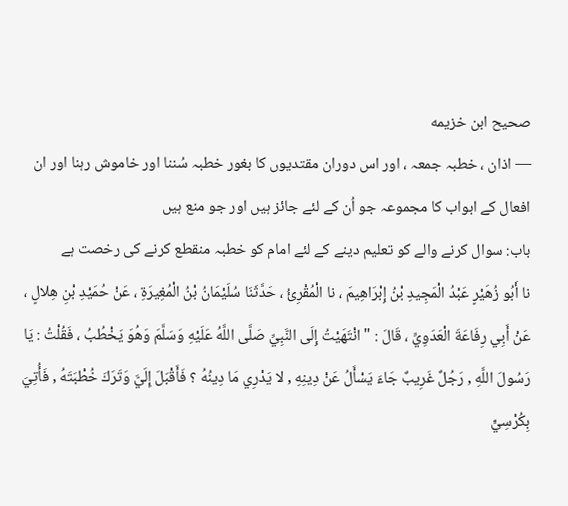صحيح ابن خزيمه
— اذان ، خطبہ جمعہ ، اور اس دوران مقتدیوں کا بغور خطبہ سُننا اور خاموش رہنا اور ان افعال کے ابواب کا مجموعہ جو اُن کے لئے جائز ہیں اور جو منع ہیں
باب: سوال کرنے والے کو تعلیم دینے کے لئے امام کو خطبہ منقطع کرنے کی رخصت ہے
نا أَبُو زُهَيْرٍ عَبْدُ الْمَجِيدِ بْنُ إِبْرَاهِيمَ ، نا الْمُقْرِئُ ، حَدَّثَنَا سُلَيْمَانُ بْنُ الْمُغِيرَةِ ، عَنْ حُمَيْدِ بْنِ هِلالٍ ، عَنْ أَبِي رِفَاعَةَ الْعَدَوِيِّ ، قَالَ : " انْتَهَيْتُ إِلَى النَّبِيِّ صَلَّى اللَّهُ عَلَيْهِ وَسَلَّمَ وَهُوَ يَخْطُبُ ، فَقُلْتُ : يَا رَسُولَ اللَّهِ , رَجُلٌ غَرِيبٌ جَاءَ يَسْأَلُ عَنْ دِينِهِ , لا يَدْرِي مَا دِينُهُ ؟ فَأَقْبَلَ إِلَيَّ وَتَرَكَ خُطْبَتَهُ , فَأُتِيَ بِكُرْسِيٍّ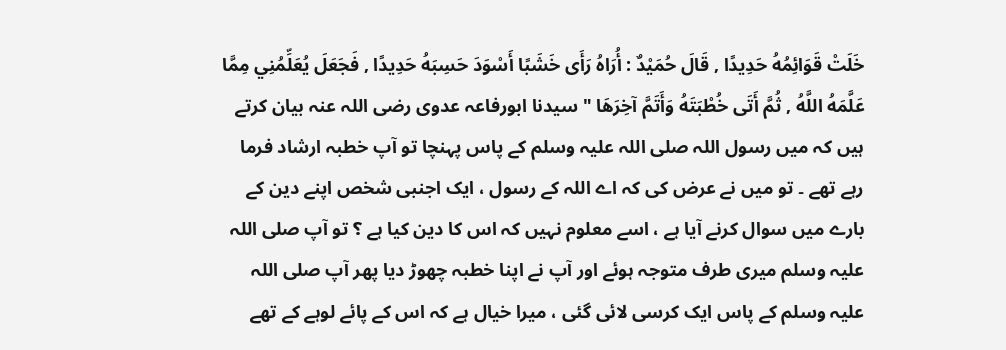خَلَتْ قَوَائِمُهُ حَدِيدًا , قَالَ حُمَيْدٌ : أُرَاهُ رَأَى خَشَبًا أَسْوَدَ حَسِبَهُ حَدِيدًا , فَجَعَلَ يُعَلِّمُنِي مِمَّا عَلَّمَهُ اللَّهُ , ثُمَّ أَتَى خُطْبَتَهُ وَأَتَمَّ آخِرَهَا " سیدنا ابورفاعہ عدوی رضی اللہ عنہ بیان کرتے ہیں کہ میں رسول اللہ صلی اللہ علیہ وسلم کے پاس پہنچا تو آپ خطبہ ارشاد فرما رہے تھے ۔ تو میں نے عرض کی کہ اے اللہ کے رسول ، ایک اجنبی شخص اپنے دین کے بارے میں سوال کرنے آیا ہے ، اسے معلوم نہیں کہ اس کا دین کیا ہے ؟ تو آپ صلی اللہ علیہ وسلم میری طرف متوجہ ہوئے اور آپ نے اپنا خطبہ چھوڑ دیا پھر آپ صلی اللہ علیہ وسلم کے پاس ایک کرسی لائی گئی ، میرا خیال ہے کہ اس کے پائے لوہے کے تھے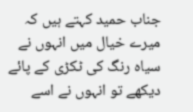جناب حمید کہتے ہیں کہ میرے خیال میں انہوں نے سیاہ رنگ کی ٹکڑی کے پائے دیکھے تو انہوں نے اسے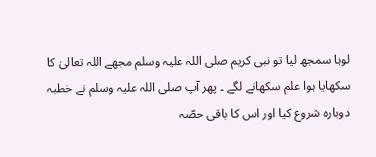لوہا سمجھ لیا تو نبی کریم صلی اللہ علیہ وسلم مجھے اللہ تعالیٰ کا سکھایا ہوا علم سکھانے لگے ۔ پھر آپ صلی اللہ علیہ وسلم نے خطبہ دوبارہ شروع کیا اور اس کا باقی حصّہ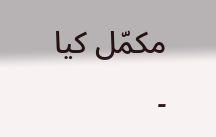مکمّل کیا ۔